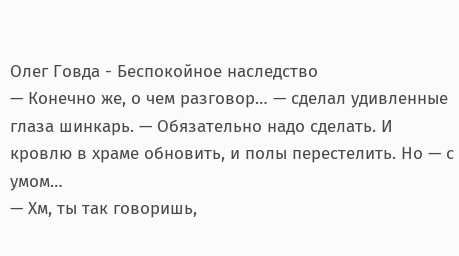Олег Говда - Беспокойное наследство
— Конечно же, о чем разговор… — сделал удивленные глаза шинкарь. — Обязательно надо сделать. И кровлю в храме обновить, и полы перестелить. Но — с умом…
— Хм, ты так говоришь,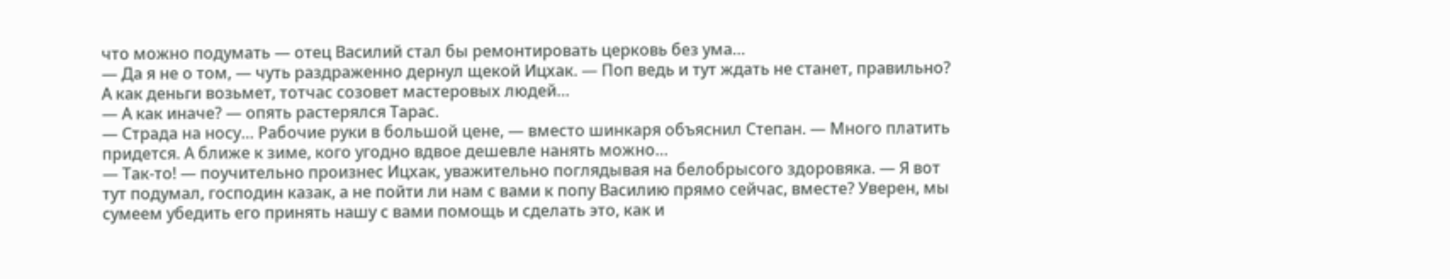что можно подумать — отец Василий стал бы ремонтировать церковь без ума…
— Да я не о том, — чуть раздраженно дернул щекой Ицхак. — Поп ведь и тут ждать не станет, правильно? А как деньги возьмет, тотчас созовет мастеровых людей…
— А как иначе? — опять растерялся Тарас.
— Страда на носу… Рабочие руки в большой цене, — вместо шинкаря объяснил Степан. — Много платить придется. А ближе к зиме, кого угодно вдвое дешевле нанять можно…
— Так-то! — поучительно произнес Ицхак, уважительно поглядывая на белобрысого здоровяка. — Я вот тут подумал, господин казак, а не пойти ли нам с вами к попу Василию прямо сейчас, вместе? Уверен, мы сумеем убедить его принять нашу с вами помощь и сделать это, как и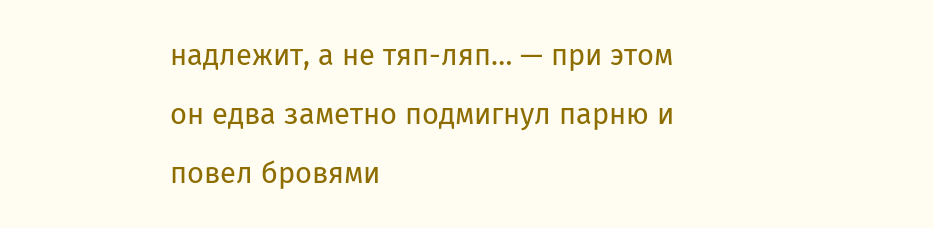надлежит, а не тяп-ляп… — при этом он едва заметно подмигнул парню и повел бровями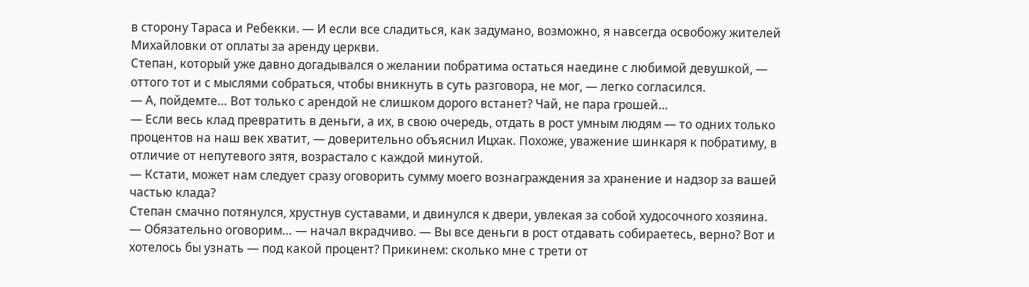в сторону Тараса и Ребекки. — И если все сладиться, как задумано, возможно, я навсегда освобожу жителей Михайловки от оплаты за аренду церкви.
Степан, который уже давно догадывался о желании побратима остаться наедине с любимой девушкой, — оттого тот и с мыслями собраться, чтобы вникнуть в суть разговора, не мог, — легко согласился.
— А, пойдемте… Вот только с арендой не слишком дорого встанет? Чай, не пара грошей…
— Если весь клад превратить в деньги, а их, в свою очередь, отдать в рост умным людям — то одних только процентов на наш век хватит, — доверительно объяснил Ицхак. Похоже, уважение шинкаря к побратиму, в отличие от непутевого зятя, возрастало с каждой минутой.
— Кстати, может нам следует сразу оговорить сумму моего вознаграждения за хранение и надзор за вашей частью клада?
Степан смачно потянулся, хрустнув суставами, и двинулся к двери, увлекая за собой худосочного хозяина.
— Обязательно оговорим… — начал вкрадчиво. — Вы все деньги в рост отдавать собираетесь, верно? Вот и хотелось бы узнать — под какой процент? Прикинем: сколько мне с трети от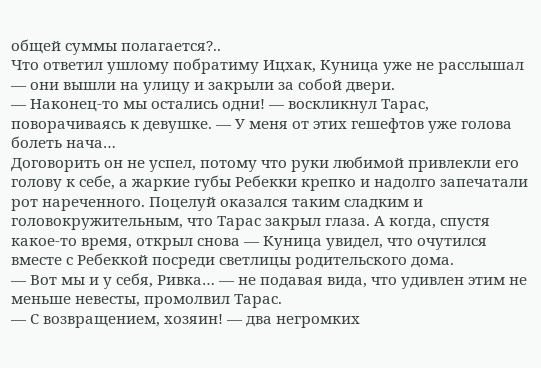общей суммы полагается?..
Что ответил ушлому побратиму Ицхак, Куница уже не расслышал — они вышли на улицу и закрыли за собой двери.
— Наконец-то мы остались одни! — воскликнул Тарас, поворачиваясь к девушке. — У меня от этих гешефтов уже голова болеть нача…
Договорить он не успел, потому что руки любимой привлекли его голову к себе, а жаркие губы Ребекки крепко и надолго запечатали рот нареченного. Поцелуй оказался таким сладким и головокружительным, что Тарас закрыл глаза. А когда, спустя какое-то время, открыл снова — Куница увидел, что очутился вместе с Ребеккой посреди светлицы родительского дома.
— Вот мы и у себя, Ривка… — не подавая вида, что удивлен этим не меньше невесты, промолвил Тарас.
— С возвращением, хозяин! — два негромких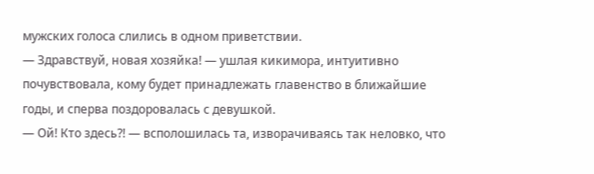мужских голоса слились в одном приветствии.
— Здравствуй, новая хозяйка! — ушлая кикимора, интуитивно почувствовала, кому будет принадлежать главенство в ближайшие годы, и сперва поздоровалась с девушкой.
— Ой! Кто здесь?! — всполошилась та, изворачиваясь так неловко, что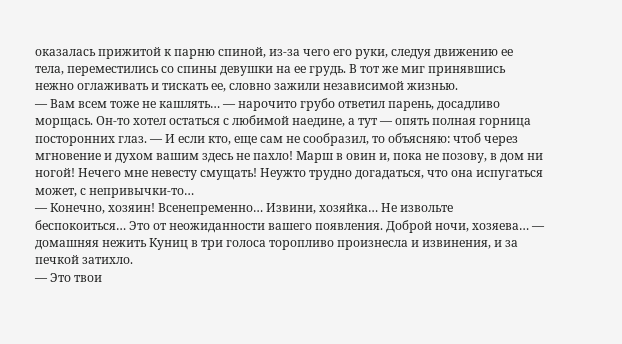оказалась прижитой к парню спиной, из-за чего его руки, следуя движению ее тела, переместились со спины девушки на ее грудь. В тот же миг принявшись нежно оглаживать и тискать ее, словно зажили независимой жизнью.
— Вам всем тоже не кашлять… — нарочито грубо ответил парень, досадливо морщась. Он-то хотел остаться с любимой наедине, а тут — опять полная горница посторонних глаз. — И если кто, еще сам не сообразил, то объясняю: чтоб через мгновение и духом вашим здесь не пахло! Марш в овин и, пока не позову, в дом ни ногой! Нечего мне невесту смущать! Неужто трудно догадаться, что она испугаться может, с непривычки-то…
— Конечно, хозяин! Всенепременно… Извини, хозяйка… Не извольте беспокоиться… Это от неожиданности вашего появления. Доброй ночи, хозяева… — домашняя нежить Куниц в три голоса торопливо произнесла и извинения, и за печкой затихло.
— Это твои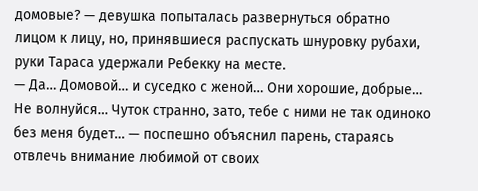домовые? — девушка попыталась развернуться обратно лицом к лицу, но, принявшиеся распускать шнуровку рубахи, руки Тараса удержали Ребекку на месте.
— Да… Домовой… и суседко с женой… Они хорошие, добрые… Не волнуйся… Чуток странно, зато, тебе с ними не так одиноко без меня будет… — поспешно объяснил парень, стараясь отвлечь внимание любимой от своих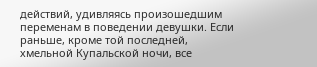действий, удивляясь произошедшим переменам в поведении девушки. Если раньше, кроме той последней, хмельной Купальской ночи, все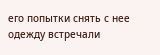его попытки снять с нее одежду встречали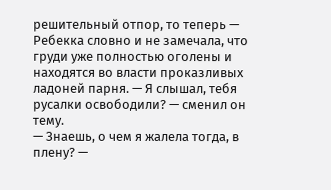решительный отпор, то теперь — Ребекка словно и не замечала, что груди уже полностью оголены и находятся во власти проказливых ладоней парня. — Я слышал, тебя русалки освободили? — сменил он тему.
— Знаешь, о чем я жалела тогда, в плену? —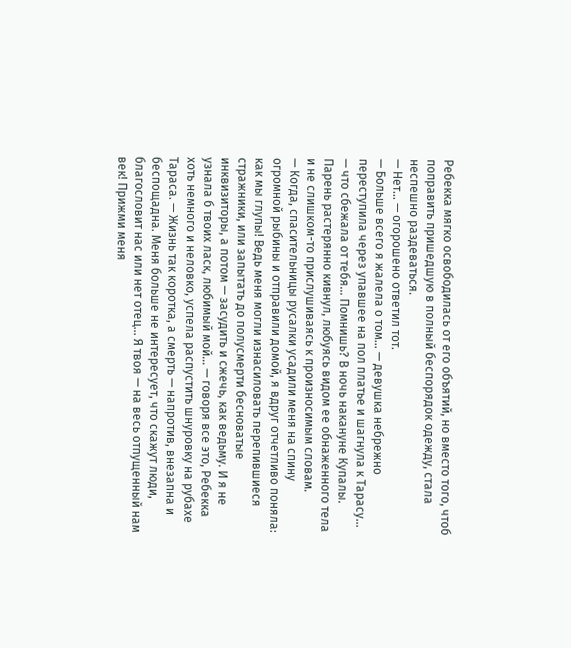Ребекка мягко освободилась от его объятий, но вместо того, чтоб поправить пришедшую в полный беспорядок одежду, стала неспешно раздеваться.
— Нет… — огорошено ответил тот.
— Больше всего я жалела о том… — девушка небрежно переступила через упавшее на пол платье и шагнула к Тарасу… — что сбежала от тебя… Помнишь? В ночь накануне Купалы.
Парень растерянно кивнул, любуясь видом ее обнаженного тела и не слишком-то прислушиваясь к произносимым словам.
— Когда, спасительницы русалки усадили меня на спину огромной рыбины и отправили домой, я вдруг отчетливо поняла: как мы глупы! Ведь меня могли изнасиловать перепившиеся стражники, или запытать до полусмерти бесноватые инквизиторы, а потом — засудить и сжечь, как ведьму. И я не узнала б твоих ласк, любимый мой… — говоря все это, Ребекка хоть немного и неловко, успела распустить шнуровку на рубахе Тараса. — Жизнь так коротка, а смерть — напротив, внезапна и беспощадна. Меня больше не интересует, что скажут люди, благословит нас или нет отец… Я твоя — на весь отпущенный нам век! Прижми меня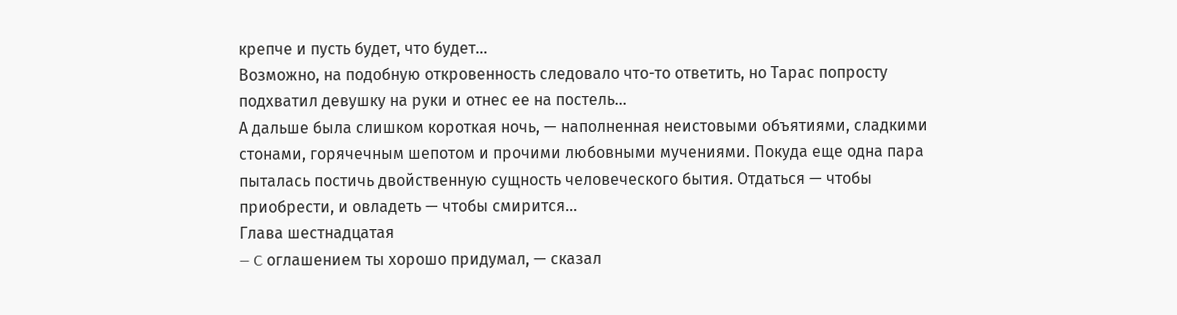крепче и пусть будет, что будет…
Возможно, на подобную откровенность следовало что-то ответить, но Тарас попросту подхватил девушку на руки и отнес ее на постель…
А дальше была слишком короткая ночь, — наполненная неистовыми объятиями, сладкими стонами, горячечным шепотом и прочими любовными мучениями. Покуда еще одна пара пыталась постичь двойственную сущность человеческого бытия. Отдаться — чтобы приобрести, и овладеть — чтобы смирится…
Глава шестнадцатая
— C оглашением ты хорошо придумал, — сказал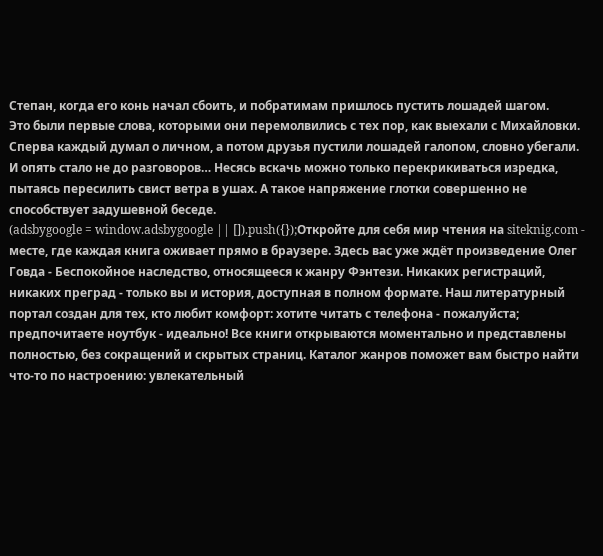Степан, когда его конь начал сбоить, и побратимам пришлось пустить лошадей шагом.
Это были первые слова, которыми они перемолвились с тех пор, как выехали с Михайловки. Сперва каждый думал о личном, а потом друзья пустили лошадей галопом, словно убегали. И опять стало не до разговоров… Несясь вскачь можно только перекрикиваться изредка, пытаясь пересилить свист ветра в ушах. А такое напряжение глотки совершенно не способствует задушевной беседе.
(adsbygoogle = window.adsbygoogle || []).push({});Откройте для себя мир чтения на siteknig.com - месте, где каждая книга оживает прямо в браузере. Здесь вас уже ждёт произведение Олег Говда - Беспокойное наследство, относящееся к жанру Фэнтези. Никаких регистраций, никаких преград - только вы и история, доступная в полном формате. Наш литературный портал создан для тех, кто любит комфорт: хотите читать с телефона - пожалуйста; предпочитаете ноутбук - идеально! Все книги открываются моментально и представлены полностью, без сокращений и скрытых страниц. Каталог жанров поможет вам быстро найти что-то по настроению: увлекательный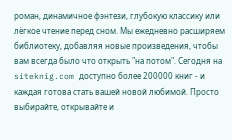роман, динамичное фэнтези, глубокую классику или лёгкое чтение перед сном. Мы ежедневно расширяем библиотеку, добавляя новые произведения, чтобы вам всегда было что открыть "на потом". Сегодня на siteknig.com доступно более 200000 книг - и каждая готова стать вашей новой любимой. Просто выбирайте, открывайте и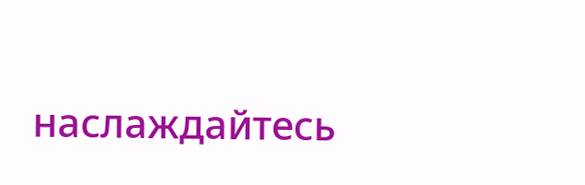наслаждайтесь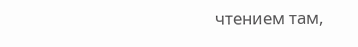чтением там,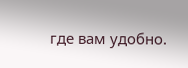где вам удобно.